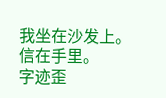我坐在沙发上。
信在手里。
字迹歪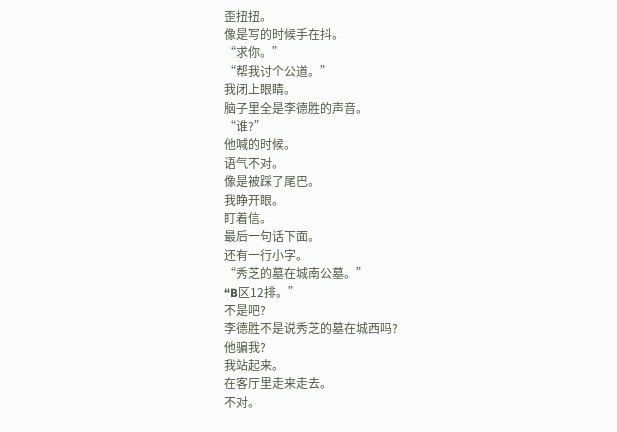歪扭扭。
像是写的时候手在抖。
“求你。”
“帮我讨个公道。”
我闭上眼睛。
脑子里全是李德胜的声音。
“谁?”
他喊的时候。
语气不对。
像是被踩了尾巴。
我睁开眼。
盯着信。
最后一句话下面。
还有一行小字。
“秀芝的墓在城南公墓。”
“B区12排。”
不是吧?
李德胜不是说秀芝的墓在城西吗?
他骗我?
我站起来。
在客厅里走来走去。
不对。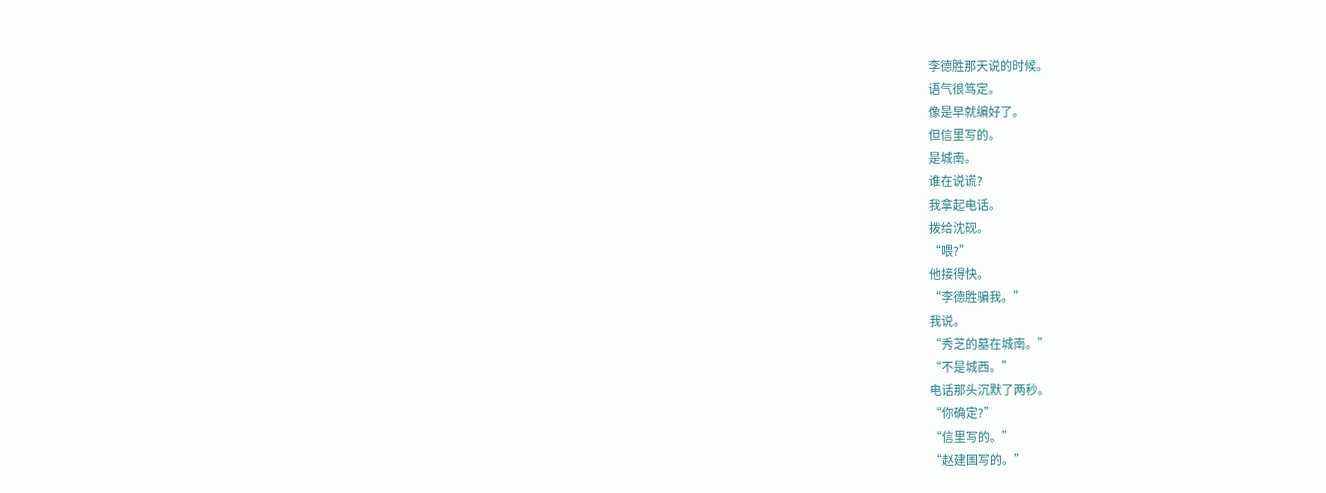李德胜那天说的时候。
语气很笃定。
像是早就编好了。
但信里写的。
是城南。
谁在说谎?
我拿起电话。
拨给沈砚。
“喂?”
他接得快。
“李德胜骗我。”
我说。
“秀芝的墓在城南。”
“不是城西。”
电话那头沉默了两秒。
“你确定?”
“信里写的。”
“赵建国写的。”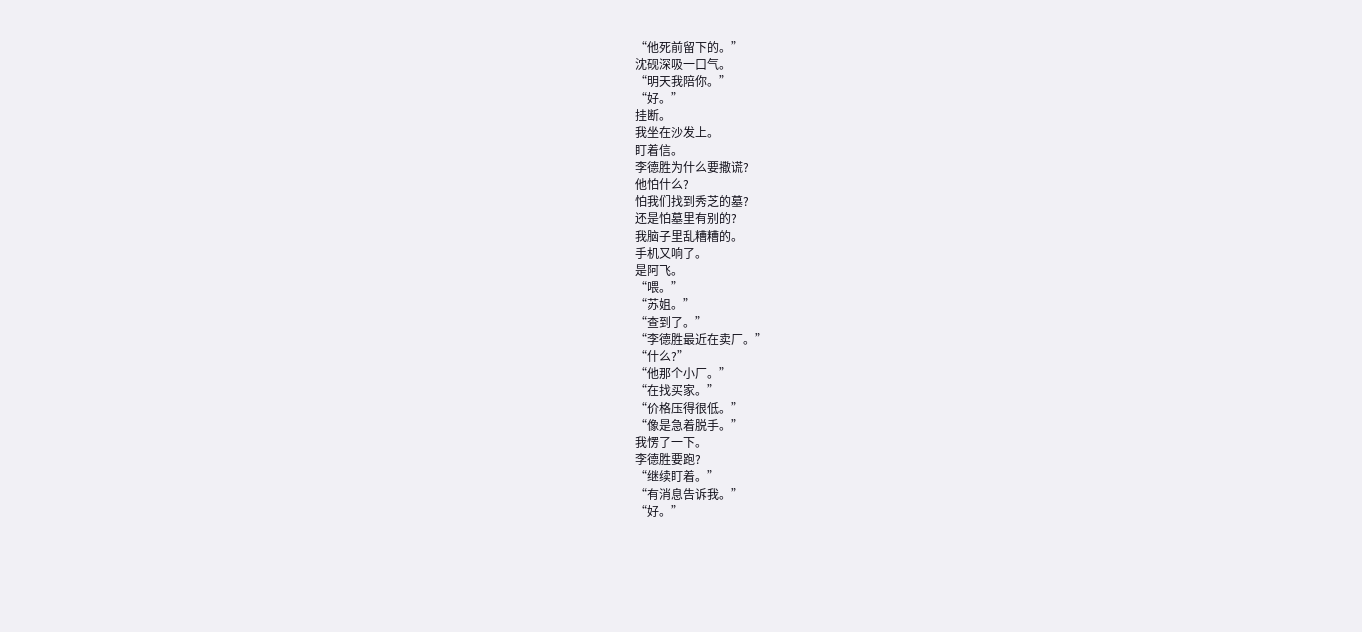“他死前留下的。”
沈砚深吸一口气。
“明天我陪你。”
“好。”
挂断。
我坐在沙发上。
盯着信。
李德胜为什么要撒谎?
他怕什么?
怕我们找到秀芝的墓?
还是怕墓里有别的?
我脑子里乱糟糟的。
手机又响了。
是阿飞。
“喂。”
“苏姐。”
“查到了。”
“李德胜最近在卖厂。”
“什么?”
“他那个小厂。”
“在找买家。”
“价格压得很低。”
“像是急着脱手。”
我愣了一下。
李德胜要跑?
“继续盯着。”
“有消息告诉我。”
“好。”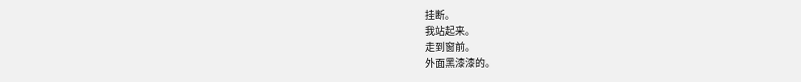挂断。
我站起来。
走到窗前。
外面黑漆漆的。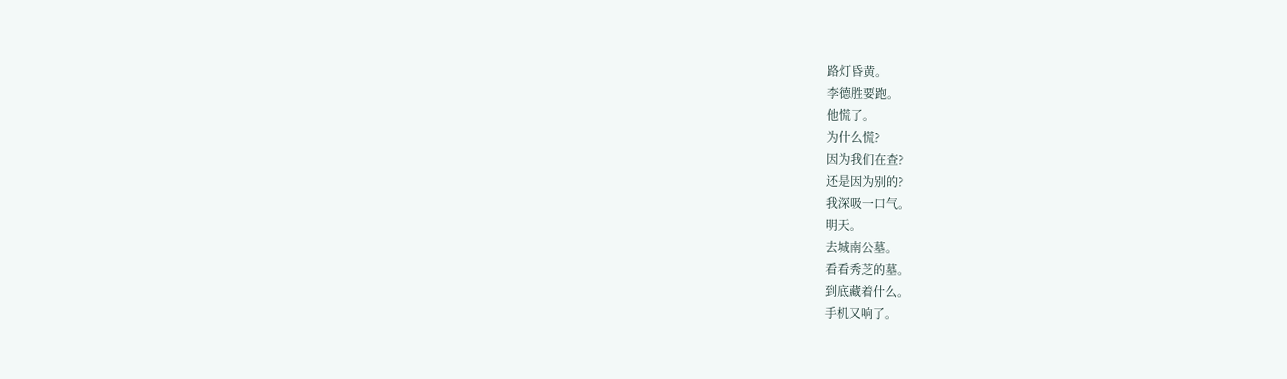路灯昏黄。
李德胜要跑。
他慌了。
为什么慌?
因为我们在查?
还是因为别的?
我深吸一口气。
明天。
去城南公墓。
看看秀芝的墓。
到底藏着什么。
手机又响了。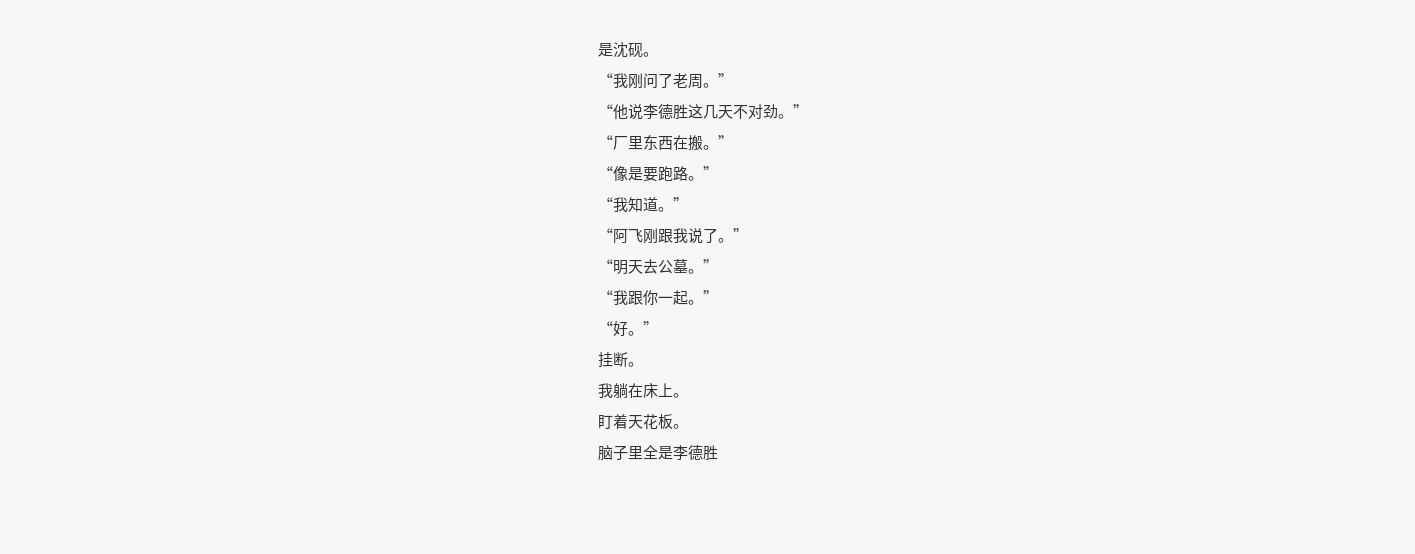是沈砚。
“我刚问了老周。”
“他说李德胜这几天不对劲。”
“厂里东西在搬。”
“像是要跑路。”
“我知道。”
“阿飞刚跟我说了。”
“明天去公墓。”
“我跟你一起。”
“好。”
挂断。
我躺在床上。
盯着天花板。
脑子里全是李德胜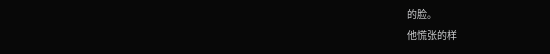的脸。
他慌张的样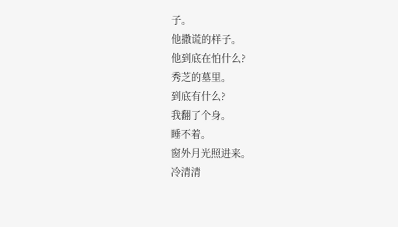子。
他撒谎的样子。
他到底在怕什么?
秀芝的墓里。
到底有什么?
我翻了个身。
睡不着。
窗外月光照进来。
冷清清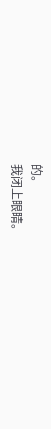的。
我闭上眼睛。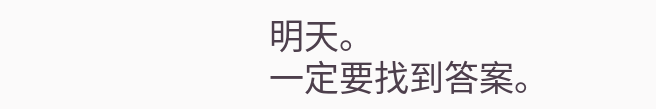明天。
一定要找到答案。